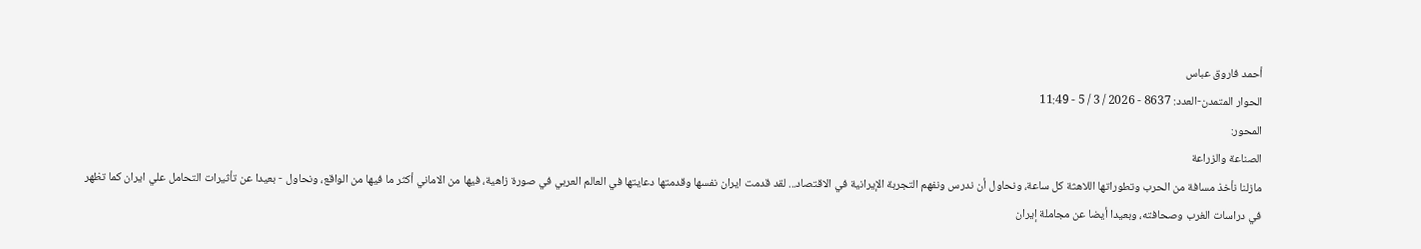أحمد فاروق عباس
الحوار المتمدن-العدد: 8637 - 2026 / 3 / 5 - 11:49
المحور:
الصناعة والزراعة
مازلنا نأخذ مسافة من الحرب وتطوراتها اللاهثة كل ساعة، ونحاول أن ندرس ونفهم التجربة الإيرانية في الاقتصاد... لقد قدمت ايران نفسها وقدمتها دعايتها في العالم العربي في صورة زاهية، فيها من الاماني أكثر ما فيها من الواقع، ونحاول - بعيدا عن تأثيرات التحامل علي ايران كما تظهر في دراسات الغرب وصحافته، وبعيدا أيضا عن مجاملة إيران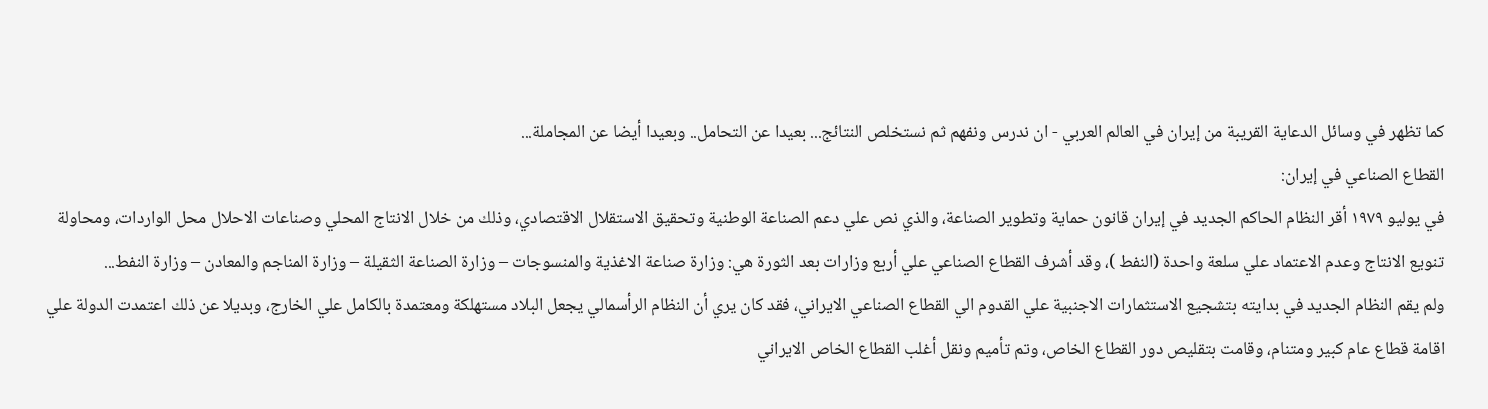كما تظهر في وسائل الدعاية القريبة من إيران في العالم العربي - ان ندرس ونفهم ثم نستخلص النتائج... بعيدا عن التحامل.. وبعيدا أيضا عن المجاملة...
القطاع الصناعي في إيران:
في يوليو ١٩٧٩ أقر النظام الحاكم الجديد في إيران قانون حماية وتطوير الصناعة، والذي نص علي دعم الصناعة الوطنية وتحقيق الاستقلال الاقتصادي، وذلك من خلال الانتاج المحلي وصناعات الاحلال محل الواردات، ومحاولة تنويع الانتاج وعدم الاعتماد علي سلعة واحدة (النفط )، وقد أشرف القطاع الصناعي علي أربع وزارات بعد الثورة هي: وزارة صناعة الاغذية والمنسوجات – وزارة الصناعة الثقيلة – وزارة المناجم والمعادن – وزارة النفط...
ولم يقم النظام الجديد في بدايته بتشجيع الاستثمارات الاجنبية علي القدوم الي القطاع الصناعي الايراني، فقد كان يري أن النظام الرأسمالي يجعل البلاد مستهلكة ومعتمدة بالكامل علي الخارج، وبديلا عن ذلك اعتمدت الدولة علي اقامة قطاع عام كبير ومتنام، وقامت بتقليص دور القطاع الخاص، وتم تأميم ونقل أغلب القطاع الخاص الايراني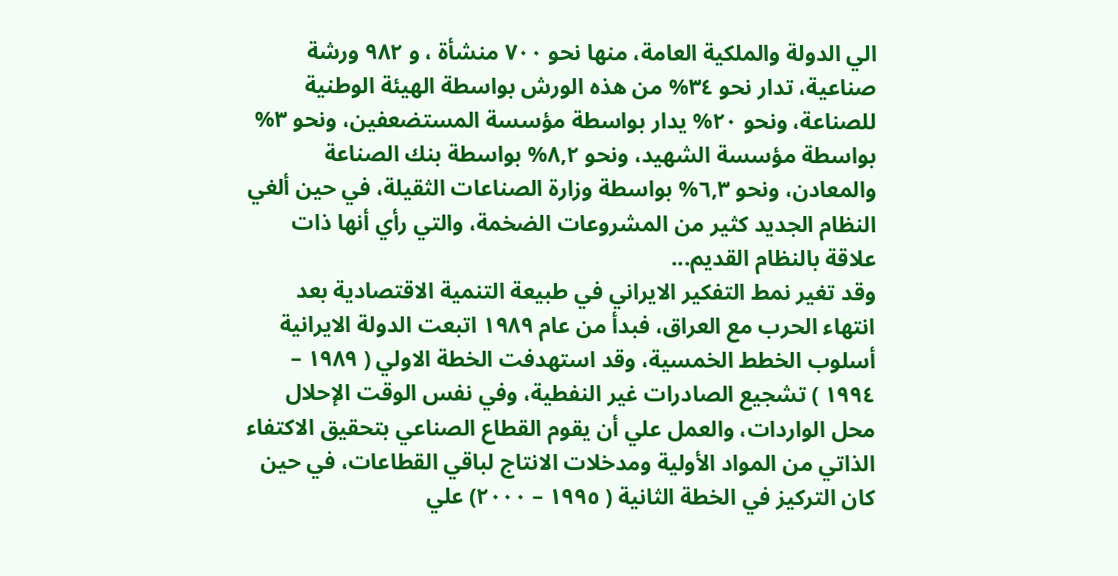الي الدولة والملكية العامة، منها نحو ٧٠٠ منشأة ، و ٩٨٢ ورشة صناعية، تدار نحو ٣٤% من هذه الورش بواسطة الهيئة الوطنية للصناعة، ونحو ٢٠% يدار بواسطة مؤسسة المستضعفين، ونحو ٣% بواسطة مؤسسة الشهيد، ونحو ٨,٢% بواسطة بنك الصناعة والمعادن، ونحو ٦,٣% بواسطة وزارة الصناعات الثقيلة، في حين ألغي النظام الجديد كثير من المشروعات الضخمة، والتي رأي أنها ذات علاقة بالنظام القديم...
وقد تغير نمط التفكير الايراني في طبيعة التنمية الاقتصادية بعد انتهاء الحرب مع العراق، فبدأ من عام ١٩٨٩ اتبعت الدولة الايرانية أسلوب الخطط الخمسية، وقد استهدفت الخطة الاولي ( ١٩٨٩ – ١٩٩٤ ) تشجيع الصادرات غير النفطية، وفي نفس الوقت الإحلال محل الواردات، والعمل علي أن يقوم القطاع الصناعي بتحقيق الاكتفاء الذاتي من المواد الأولية ومدخلات الانتاج لباقي القطاعات، في حين كان التركيز في الخطة الثانية ( ١٩٩٥ – ٢٠٠٠) علي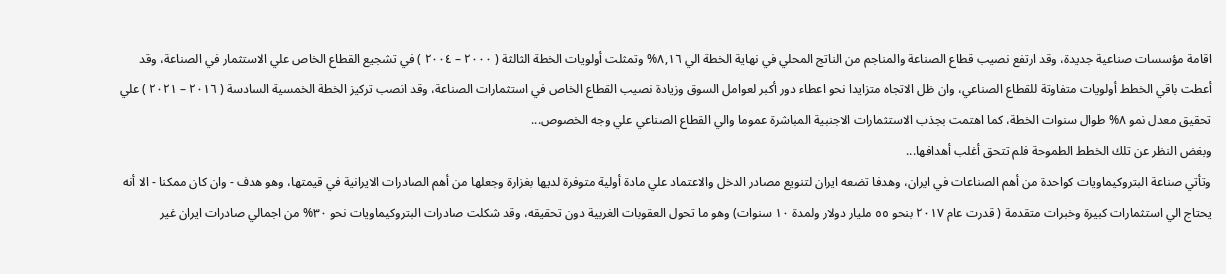اقامة مؤسسات صناعية جديدة، وقد ارتفع نصيب قطاع الصناعة والمناجم من الناتج المحلي في نهاية الخطة الي ٨,١٦% وتمثلت أولويات الخطة الثالثة ( ٢٠٠٠ – ٢٠٠٤ ) في تشجيع القطاع الخاص علي الاستثمار في الصناعة، وقد أعطت باقي الخطط أولويات متفاوتة للقطاع الصناعي، وان ظل الاتجاه متزايدا نحو اعطاء دور أكبر لعوامل السوق وزيادة نصيب القطاع الخاص في استثمارات الصناعة، وقد انصب تركيز الخطة الخمسية السادسة ( ٢٠١٦ – ٢٠٢١ ) علي تحقيق معدل نمو ٨% طوال سنوات الخطة، كما اهتمت بجذب الاستثمارات الاجنبية المباشرة عموما والي القطاع الصناعي علي وجه الخصوص...
وبغض النظر عن تلك الخطط الطموحة فلم تتحق أغلب أهدافها...
وتأتي صناعة البتروكيماويات كواحدة من أهم الصناعات في ايران، وهدفا تضعه ايران لتنويع مصادر الدخل والاعتماد علي مادة أولية متوفرة لديها بغزارة وجعلها من أهم الصادرات الايرانية في قيمتها، وهو هدف - وان كان ممكنا - الا أنه يحتاج الي استثمارات كبيرة وخبرات متقدمة ( قدرت عام ٢٠١٧ بنحو ٥٥ مليار دولار ولمدة ١٠ سنوات) وهو ما تحول العقوبات الغربية دون تحقيقه، وقد شكلت صادرات البتروكيماويات نحو ٣٠% من اجمالي صادرات ايران غير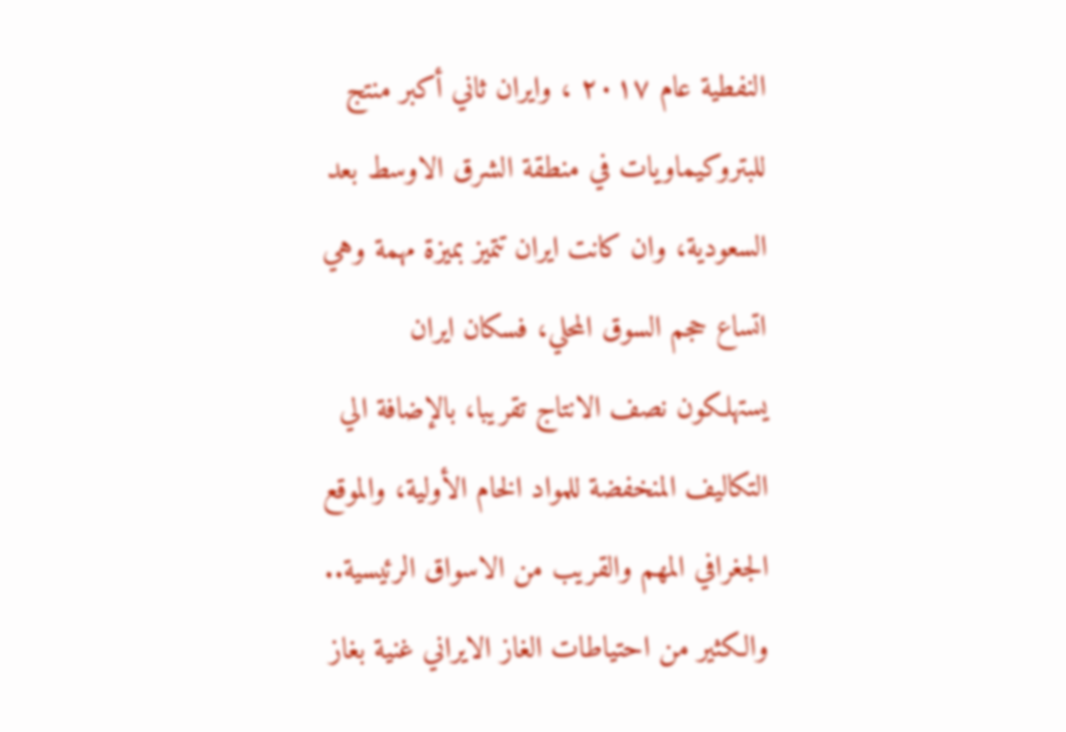النفطية عام ٢٠١٧ ، وايران ثاني أكبر منتج للبتروكيماويات في منطقة الشرق الاوسط بعد السعودية، وان كانت ايران تتميز بميزة مهمة وهي اتساع حجم السوق المحلي، فسكان ايران يستهلكون نصف الانتاج تقريبا، بالإضافة الي التكاليف المنخفضة للمواد الخام الأولية، والموقع الجغرافي المهم والقريب من الاسواق الرئيسية..
والكثير من احتياطات الغاز الايراني غنية بغاز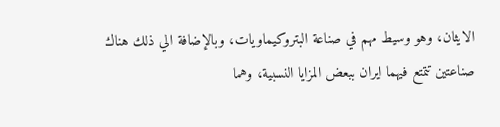الايثان، وهو وسيط مهم في صناعة البتروكيماويات، وبالإضافة الي ذلك هناك صناعتين تتمتع فيهما ايران ببعض المزايا النسبية، وهما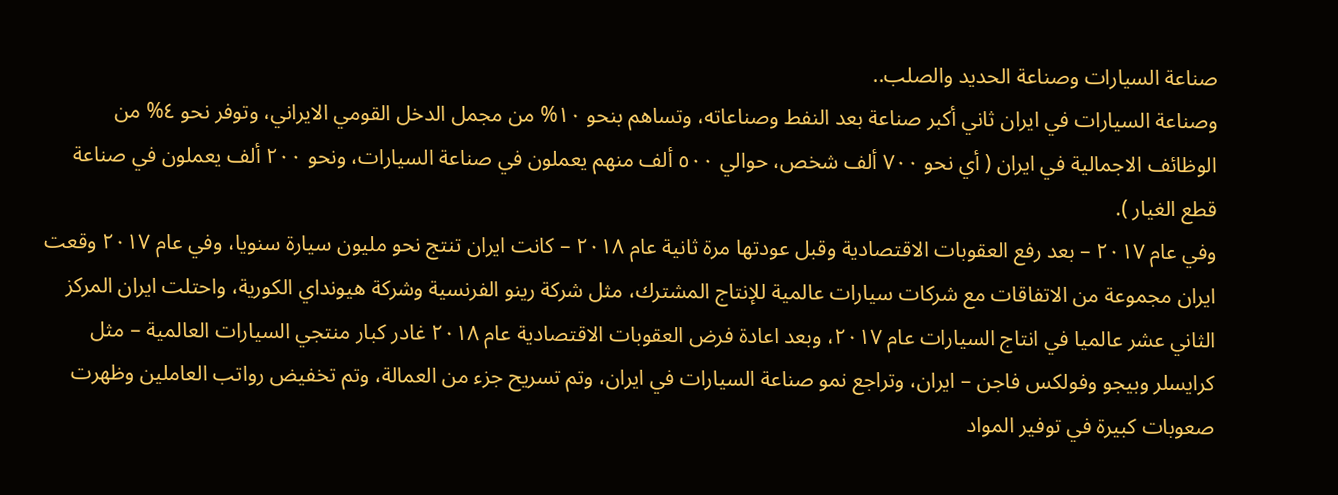صناعة السيارات وصناعة الحديد والصلب..
وصناعة السيارات في ايران ثاني أكبر صناعة بعد النفط وصناعاته، وتساهم بنحو ١٠% من مجمل الدخل القومي الايراني، وتوفر نحو ٤% من الوظائف الاجمالية في ايران ( أي نحو ٧٠٠ ألف شخص، حوالي ٥٠٠ ألف منهم يعملون في صناعة السيارات، ونحو ٢٠٠ ألف يعملون في صناعة قطع الغيار ).
وفي عام ٢٠١٧ – بعد رفع العقوبات الاقتصادية وقبل عودتها مرة ثانية عام ٢٠١٨ – كانت ايران تنتج نحو مليون سيارة سنويا، وفي عام ٢٠١٧ وقعت ايران مجموعة من الاتفاقات مع شركات سيارات عالمية للإنتاج المشترك، مثل شركة رينو الفرنسية وشركة هيونداي الكورية، واحتلت ايران المركز الثاني عشر عالميا في انتاج السيارات عام ٢٠١٧، وبعد اعادة فرض العقوبات الاقتصادية عام ٢٠١٨ غادر كبار منتجي السيارات العالمية – مثل كرايسلر وبيجو وفولكس فاجن – ايران، وتراجع نمو صناعة السيارات في ايران، وتم تسريح جزء من العمالة، وتم تخفيض رواتب العاملين وظهرت صعوبات كبيرة في توفير المواد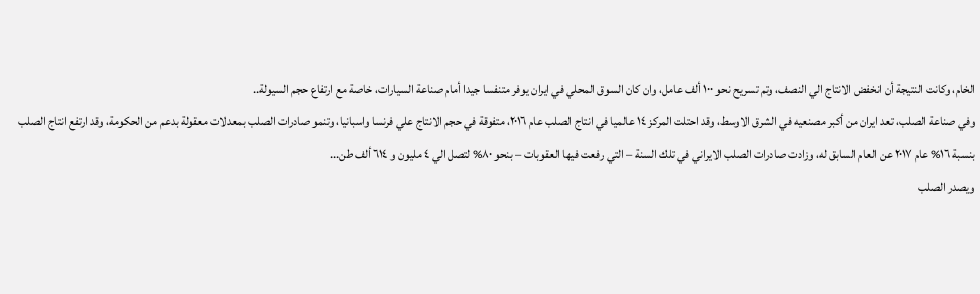الخام، وكانت النتيجة أن انخفض الانتاج الي النصف، وتم تسريح نحو ١٠٠ ألف عامل، وان كان السوق المحلي في ايران يوفر متنفسا جيدا أمام صناعة السيارات، خاصة مع ارتفاع حجم السيولة..
وفي صناعة الصلب، تعد ايران من أكبر مصنعيه في الشرق الاوسط، وقد احتلت المركز ١٤ عالميا في انتاج الصلب عام ٢٠١٦، متفوقة في حجم الانتاج علي فرنسا واسبانيا، وتنمو صادرات الصلب بمعدلات معقولة بدعم من الحكومة، وقد ارتفع انتاج الصلب بنسبة ١٦% عام ٢٠١٧ عن العام السابق له، وزادت صادرات الصلب الايراني في تلك السنة – التي رفعت فيها العقوبات – بنحو ٨٠% لتصل الي ٤ مليون و ٦١٤ ألف طن...
ويصدر الصلب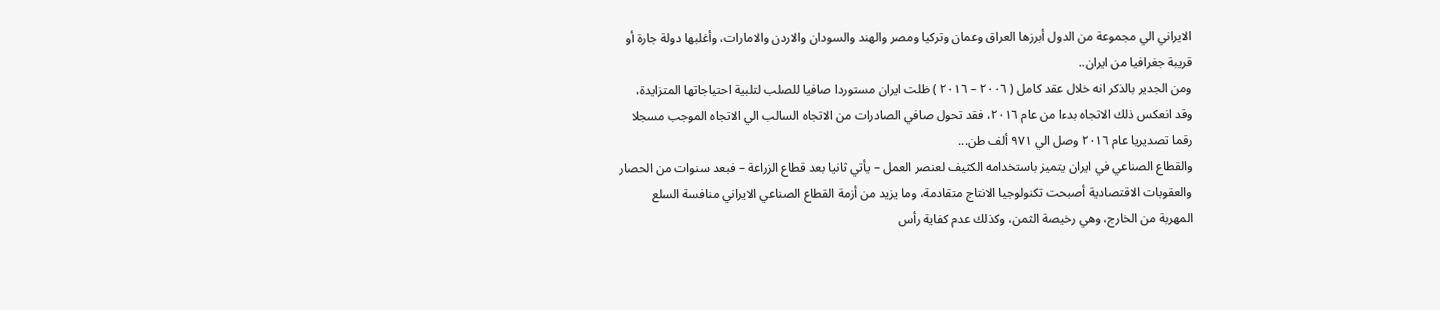الايراني الي مجموعة من الدول أبرزها العراق وعمان وتركيا ومصر والهند والسودان والاردن والامارات، وأغلبها دولة جارة أو قريبة جغرافيا من ايران..
ومن الجدير بالذكر انه خلال عقد كامل ( ٢٠٠٦ – ٢٠١٦ ) ظلت ايران مستوردا صافيا للصلب لتلبية احتياجاتها المتزايدة، وقد انعكس ذلك الاتجاه بدءا من عام ٢٠١٦، فقد تحول صافي الصادرات من الاتجاه السالب الي الاتجاه الموجب مسجلا رقما تصديريا عام ٢٠١٦ وصل الي ٩٧١ ألف طن...
والقطاع الصناعي في ايران يتميز باستخدامه الكثيف لعنصر العمل – يأتي ثانيا بعد قطاع الزراعة – فبعد سنوات من الحصار والعقوبات الاقتصادية أصبحت تكنولوجيا الانتاج متقادمة، وما يزيد من أزمة القطاع الصناعي الايراني منافسة السلع المهربة من الخارج، وهي رخيصة الثمن، وكذلك عدم كفاية رأس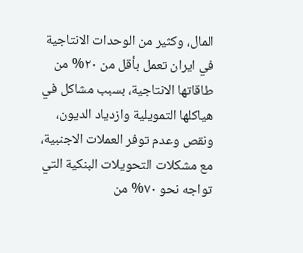المال، وكثير من الوحدات الانتاجية في ايران تعمل بأقل من ٢٠% من طاقاتها الانتاجية، بسبب مشاكل في هياكلها التمويلية وازدياد الديون، ونقص وعدم توفر العملات الاجنبية، مع مشكلات التحويلات البنكية التي تواجه نحو ٧٠% من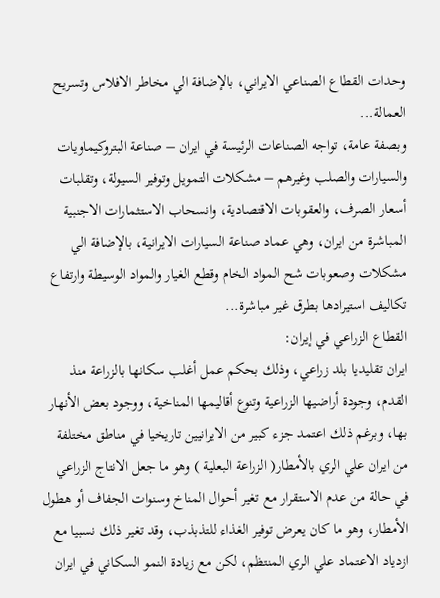وحدات القطاع الصناعي الايراني، بالإضافة الي مخاطر الافلاس وتسريح العمالة...
وبصفة عامة، تواجه الصناعات الرئيسة في ايران – صناعة البتروكيماويات والسيارات والصلب وغيرهم – مشكلات التمويل وتوفير السيولة، وتقلبات أسعار الصرف، والعقوبات الاقتصادية، وانسحاب الاستثمارات الاجنبية المباشرة من ايران، وهي عماد صناعة السيارات الايرانية، بالإضافة الي مشكلات وصعوبات شح المواد الخام وقطع الغيار والمواد الوسيطة وارتفاع تكاليف استيرادها بطرق غير مباشرة...
القطاع الزراعي في إيران:
ايران تقليديا بلد زراعي، وذلك بحكم عمل أغلب سكانها بالزراعة منذ القدم، وجودة أراضيها الزراعية وتنوع أقاليمها المناخية، ووجود بعض الأنهار بها، وبرغم ذلك اعتمد جزء كبير من الايرانيين تاريخيا في مناطق مختلفة من ايران علي الري بالأمطار( الزراعة البعلية ) وهو ما جعل الانتاج الزراعي في حالة من عدم الاستقرار مع تغير أحوال المناخ وسنوات الجفاف أو هطول الأمطار، وهو ما كان يعرض توفير الغذاء للتذبذب، وقد تغير ذلك نسبيا مع ازدياد الاعتماد علي الري المنتظم، لكن مع زيادة النمو السكاني في ايران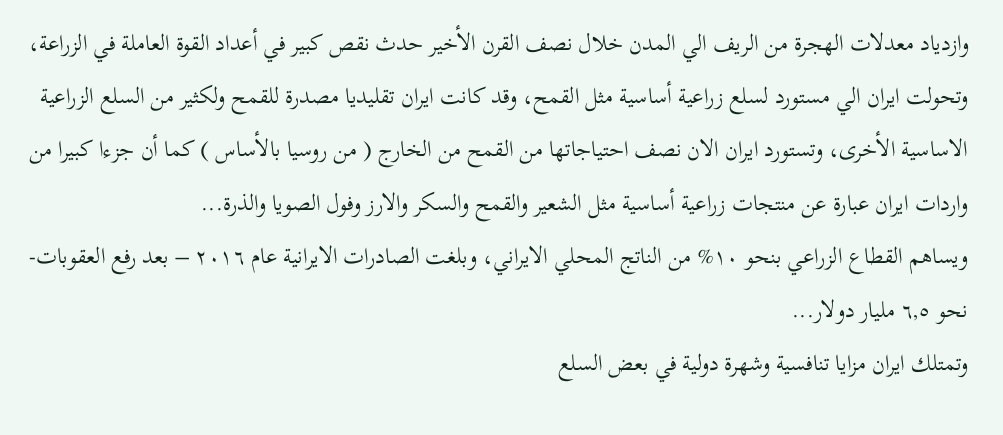وازدياد معدلات الهجرة من الريف الي المدن خلال نصف القرن الأخير حدث نقص كبير في أعداد القوة العاملة في الزراعة، وتحولت ايران الي مستورد لسلع زراعية أساسية مثل القمح، وقد كانت ايران تقليديا مصدرة للقمح ولكثير من السلع الزراعية الاساسية الأخرى، وتستورد ايران الان نصف احتياجاتها من القمح من الخارج ( من روسيا بالأساس ) كما أن جزءا كبيرا من واردات ايران عبارة عن منتجات زراعية أساسية مثل الشعير والقمح والسكر والارز وفول الصويا والذرة...
ويساهم القطاع الزراعي بنحو ١٠% من الناتج المحلي الايراني، وبلغت الصادرات الايرانية عام ٢٠١٦ – بعد رفع العقوبات- نحو ٦,٥ مليار دولار...
وتمتلك ايران مزايا تنافسية وشهرة دولية في بعض السلع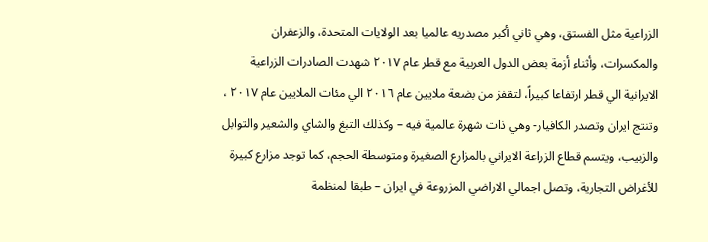الزراعية مثل الفستق، وهي ثاني أكبر مصدريه عالميا بعد الولايات المتحدة، والزعفران والمكسرات، وأثناء أزمة بعض الدول العربية مع قطر عام ٢٠١٧ شهدت الصادرات الزراعية الايرانية الي قطر ارتفاعا كبيراً، لتقفز من بضعة ملايين عام ٢٠١٦ الي مئات الملايين عام ٢٠١٧ ، وتنتج ايران وتصدر الكافيار- وهي ذات شهرة عالمية فيه – وكذلك التبغ والشاي والشعير والتوابل والزبيب، ويتسم قطاع الزراعة الايراني بالمزارع الصغيرة ومتوسطة الحجم، كما توجد مزارع كبيرة للأغراض التجارية، وتصل اجمالي الاراضي المزروعة في ايران – طبقا لمنظمة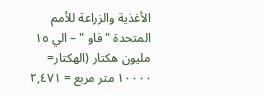الأغذية والزراعة للأمم المتحدة " فاو " – الي ١٥ مليون هكتار (الهكتار= ١٠٠٠٠ متر مربع = ٢,٤٧١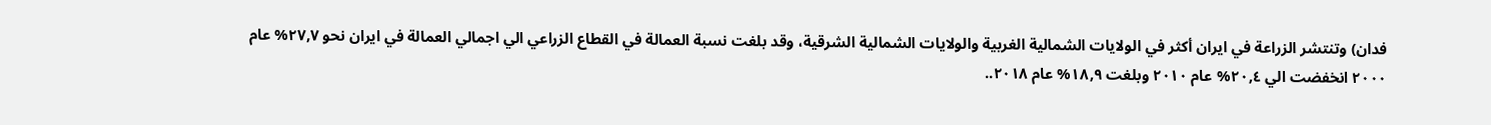فدان) وتنتشر الزراعة في ايران أكثر في الولايات الشمالية الغربية والولايات الشمالية الشرقية، وقد بلغت نسبة العمالة في القطاع الزراعي الي اجمالي العمالة في ايران نحو ٢٧,٧% عام ٢٠٠٠ انخفضت الي ٢٠,٤% عام ٢٠١٠ وبلغت ١٨,٩% عام ٢٠١٨..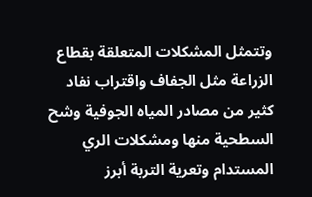وتتمثل المشكلات المتعلقة بقطاع الزراعة مثل الجفاف واقتراب نفاد كثير من مصادر المياه الجوفية وشح السطحية منها ومشكلات الري المستدام وتعرية التربة أبرز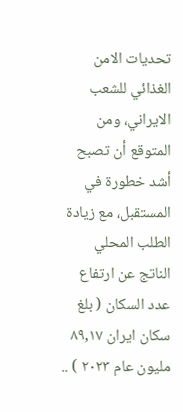تحديات الامن الغذائي للشعب الايراني، ومن المتوقع أن تصبح أشد خطورة في المستقبل، مع زيادة الطلب المحلي الناتج عن ارتفاع عدد السكان ( بلغ سكان ايران ٨٩,١٧ مليون عام ٢٠٢٣ ) ..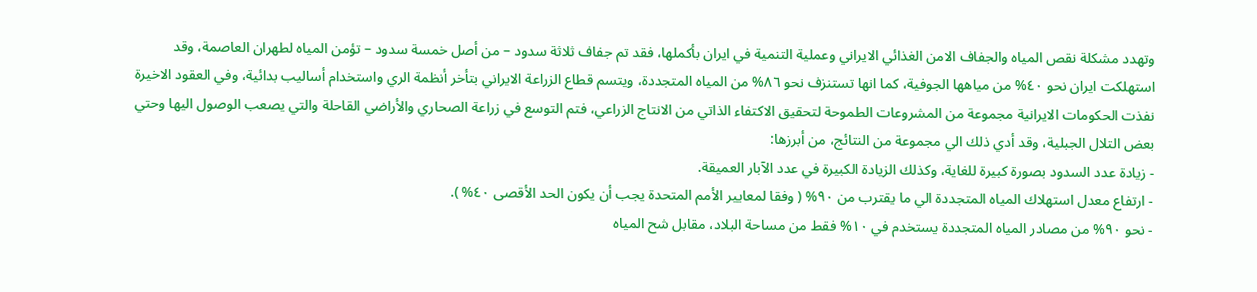وتهدد مشكلة نقص المياه والجفاف الامن الغذائي الايراني وعملية التنمية في ايران بأكملها، فقد تم جفاف ثلاثة سدود – من أصل خمسة سدود – تؤمن المياه لطهران العاصمة، وقد استهلكت ايران نحو ٤٠% من مياهها الجوفية، كما انها تستنزف نحو ٨٦% من المياه المتجددة، ويتسم قطاع الزراعة الايراني بتأخر أنظمة الري واستخدام أساليب بدائية، وفي العقود الاخيرة نفذت الحكومات الايرانية مجموعة من المشروعات الطموحة لتحقيق الاكتفاء الذاتي من الانتاج الزراعي، فتم التوسع في زراعة الصحاري والأراضي القاحلة والتي يصعب الوصول اليها وحتي بعض التلال الجبلية، وقد أدي ذلك الي مجموعة من النتائج، من أبرزها:
- زيادة عدد السدود بصورة كبيرة للغاية، وكذلك الزيادة الكبيرة في عدد الآبار العميقة.
- ارتفاع معدل استهلاك المياه المتجددة الي ما يقترب من ٩٠% ( وفقا لمعايير الأمم المتحدة يجب أن يكون الحد الأقصى ٤٠% ).
- نحو ٩٠% من مصادر المياه المتجددة يستخدم في ١٠% فقط من مساحة البلاد، مقابل شح المياه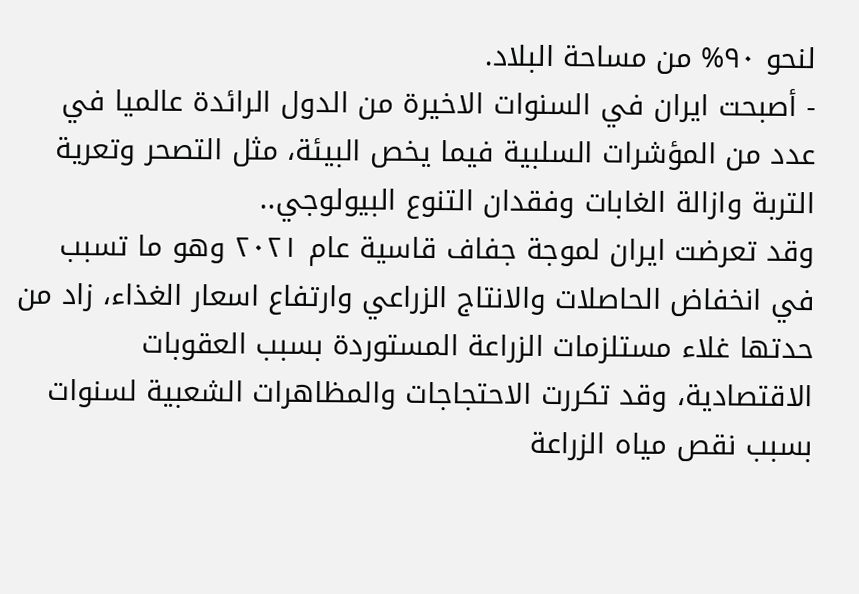لنحو ٩٠% من مساحة البلاد.
- أصبحت ايران في السنوات الاخيرة من الدول الرائدة عالميا في عدد من المؤشرات السلبية فيما يخص البيئة، مثل التصحر وتعرية التربة وازالة الغابات وفقدان التنوع البيولوجي..
وقد تعرضت ايران لموجة جفاف قاسية عام ٢٠٢١ وهو ما تسبب في انخفاض الحاصلات والانتاج الزراعي وارتفاع اسعار الغذاء، زاد من حدتها غلاء مستلزمات الزراعة المستوردة بسبب العقوبات الاقتصادية، وقد تكررت الاحتجاجات والمظاهرات الشعبية لسنوات بسبب نقص مياه الزراعة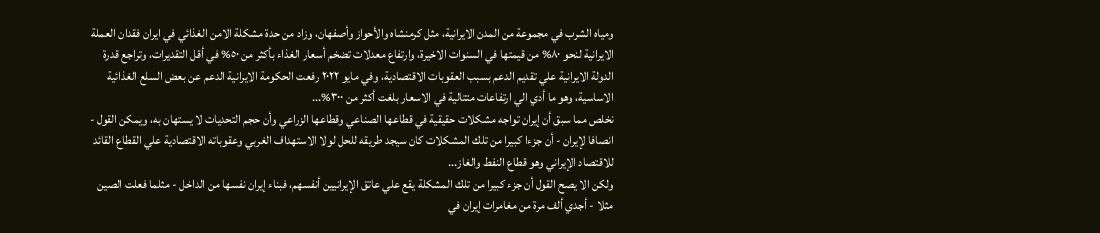ومياه الشرب في مجموعة من المدن الايرانية، مثل كرمنشاه والأحواز وأصفهان، وزاد من حدة مشكلة الامن الغذائي في ايران فقدان العملة الايرانية لنحو ٨٠% من قيمتها في السنوات الاخيرة، وارتفاع معدلات تضخم أسعار الغذاء بأكثر من ٥٠% في أقل التقديرات، وتراجع قدرة الدولة الايرانية علي تقديم الدعم بسبب العقوبات الاقتصادية، وفي مايو ٢٠٢٢ رفعت الحكومة الايرانية الدعم عن بعض السلع الغذائية الاساسية، وهو ما أدي الي ارتفاعات متتالية في الاسعار بلغت أكثر من ٣٠٠%...
نخلص مما سبق أن إيران تواجه مشكلات حقيقية في قطاعها الصناعي وقطاعها الزراعي وأن حجم التحديات لا يستهان به، ويمكن القول - انصافا لإيران - أن جزءا كبيرا من تلك المشكلات كان سيجد طريقه للحل لولا الاستهداف الغربي وعقوباته الاقتصادية علي القطاع القائد للاقتصاد الإيراني وهو قطاع النفط والغاز...
ولكن الا يصح القول أن جزء كبيرا من تلك المشكلة يقع علي عاتق الإيرانيين أنفسهم، فبناء إيران نفسها من الداخل - مثلما فعلت الصين مثلا - أجدي ألف مرة من مغامرات إيران في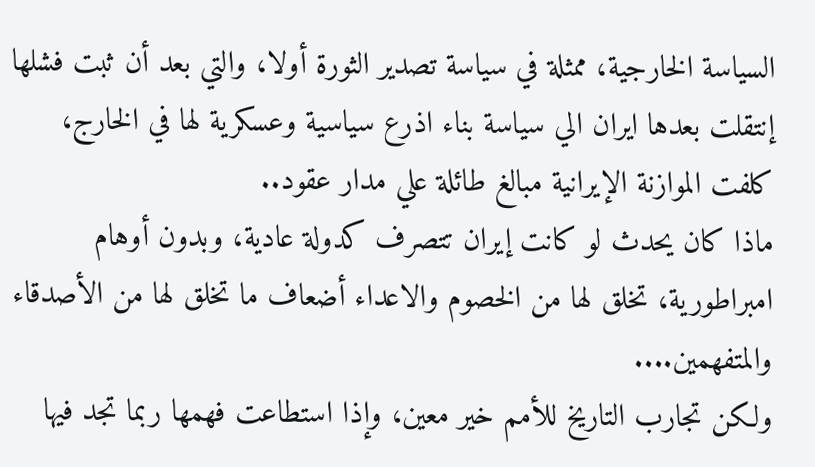السياسة الخارجية، ممثلة في سياسة تصدير الثورة أولا، والتي بعد أن ثبت فشلها إنتقلت بعدها ايران الي سياسة بناء اذرع سياسية وعسكرية لها في الخارج، كلفت الموازنة الإيرانية مبالغ طائلة علي مدار عقود..
ماذا كان يحدث لو كانت إيران تتصرف كدولة عادية، وبدون أوهام امبراطورية، تخلق لها من الخصوم والاعداء أضعاف ما تخلق لها من الأصدقاء والمتفهمين....
ولكن تجارب التاريخ للأمم خير معين، وإذا استطاعت فهمها ربما تجد فيها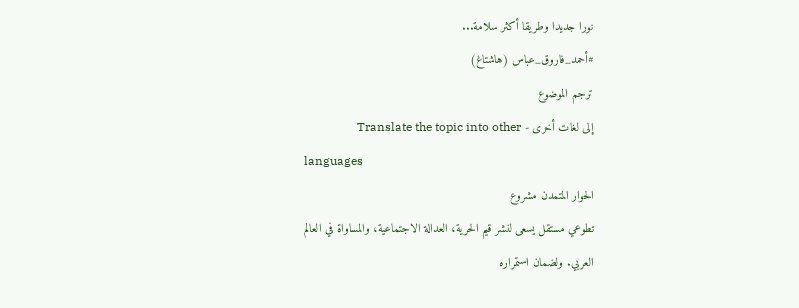نورا جديدا وطريقا أكثر سلامة...
#أحمد_فاروق_عباس (هاشتاغ)
ترجم الموضوع
إلى لغات أخرى - Translate the topic into other
languages
الحوار المتمدن مشروع
تطوعي مستقل يسعى لنشر قيم الحرية، العدالة الاجتماعية، والمساواة في العالم
العربي. ولضمان استمراره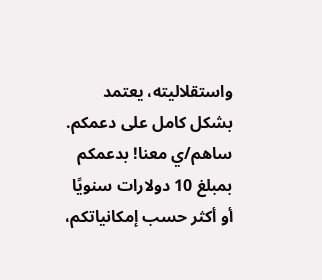واستقلاليته، يعتمد بشكل كامل على دعمكم.
ساهم/ي معنا! بدعمكم بمبلغ 10 دولارات سنويًا أو أكثر حسب إمكانياتكم،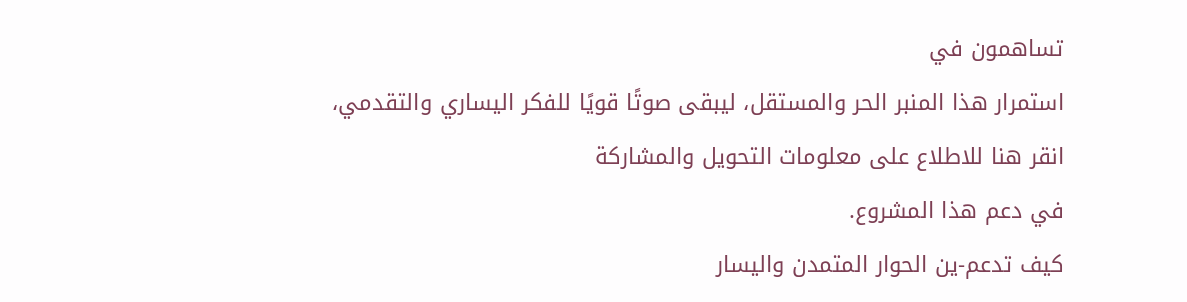تساهمون في
استمرار هذا المنبر الحر والمستقل، ليبقى صوتًا قويًا للفكر اليساري والتقدمي،
انقر هنا للاطلاع على معلومات التحويل والمشاركة
في دعم هذا المشروع.
كيف تدعم-ين الحوار المتمدن واليسار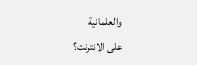والعلمانية
على الانترنت؟